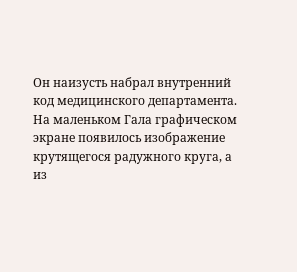Он наизусть набрал внутренний код медицинского департамента. На маленьком Гала графическом экране появилось изображение крутящегося радужного круга, а из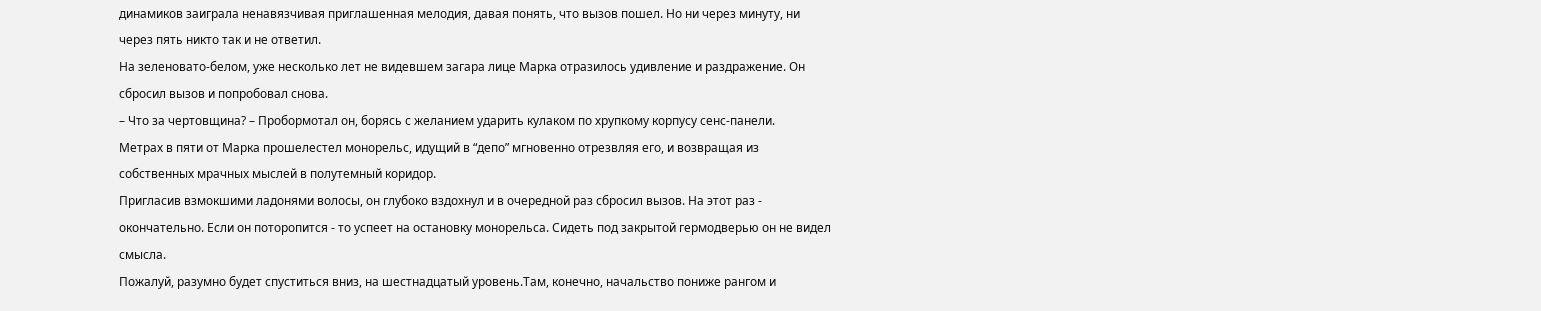динамиков заиграла ненавязчивая приглашенная мелодия, давая понять, что вызов пошел. Но ни через минуту, ни через пять никто так и не ответил.
На зеленовато-белом, уже несколько лет не видевшем загара лице Марка отразилось удивление и раздражение. Он сбросил вызов и попробовал снова.
– Что за чертовщина? – Пробормотал он, борясь с желанием ударить кулаком по хрупкому корпусу сенс-панели.
Метрах в пяти от Марка прошелестел монорельс, идущий в “депо” мгновенно отрезвляя его, и возвращая из собственных мрачных мыслей в полутемный коридор.
Пригласив взмокшими ладонями волосы, он глубоко вздохнул и в очередной раз сбросил вызов. На этот раз - окончательно. Если он поторопится - то успеет на остановку монорельса. Сидеть под закрытой гермодверью он не видел смысла.
Пожалуй, разумно будет спуститься вниз, на шестнадцатый уровень.Там, конечно, начальство пониже рангом и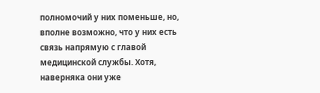полномочий у них поменьше, но, вполне возможно, что у них есть связь напрямую с главой медицинской службы. Хотя, наверняка они уже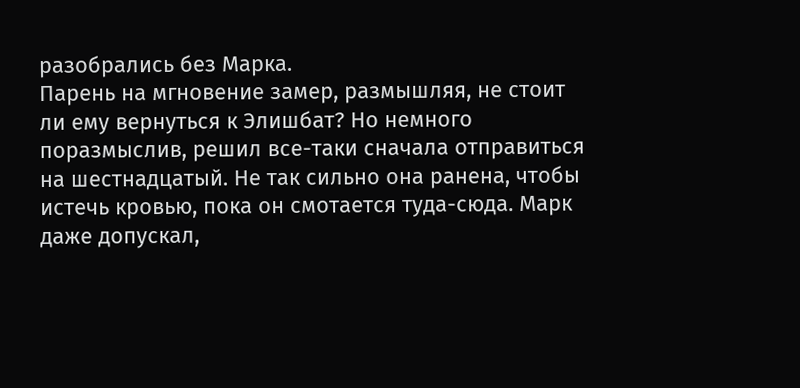разобрались без Марка.
Парень на мгновение замер, размышляя, не стоит ли ему вернуться к Элишбат? Но немного поразмыслив, решил все-таки сначала отправиться на шестнадцатый. Не так сильно она ранена, чтобы истечь кровью, пока он смотается туда-сюда. Марк даже допускал,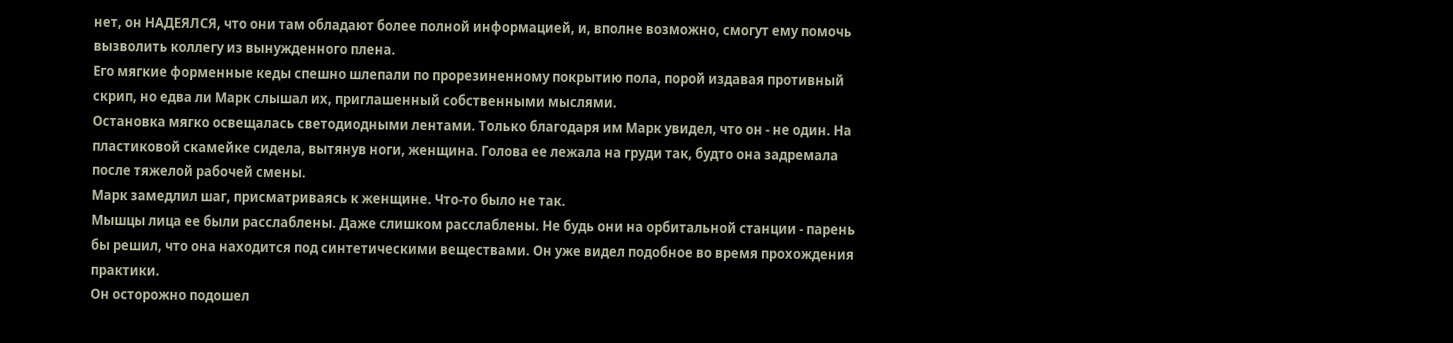нет, он НАДЕЯЛСЯ, что они там обладают более полной информацией, и, вполне возможно, смогут ему помочь вызволить коллегу из вынужденного плена.
Его мягкие форменные кеды спешно шлепали по прорезиненному покрытию пола, порой издавая противный скрип, но едва ли Марк слышал их, приглашенный собственными мыслями.
Остановка мягко освещалась светодиодными лентами. Только благодаря им Марк увидел, что он - не один. На пластиковой скамейке сидела, вытянув ноги, женщина. Голова ее лежала на груди так, будто она задремала после тяжелой рабочей смены.
Марк замедлил шаг, присматриваясь к женщине. Что-то было не так.
Мышцы лица ее были расслаблены. Даже слишком расслаблены. Не будь они на орбитальной станции - парень бы решил, что она находится под синтетическими веществами. Он уже видел подобное во время прохождения практики.
Он осторожно подошел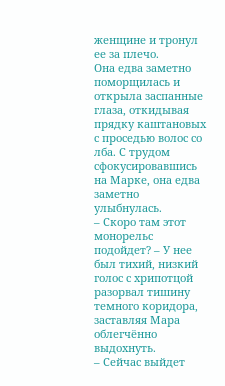женщине и тронул ее за плечо.
Она едва заметно поморщилась и открыла заспанные глаза, откидывая прядку каштановых с проседью волос со лба. С трудом сфокусировавшись на Марке, она едва заметно улыбнулась.
– Скоро там этот монорельс подойдет? – У нее был тихий, низкий голос с хрипотцой разорвал тишину темного коридора, заставляя Мара облегчённо выдохнуть.
– Сейчас выйдет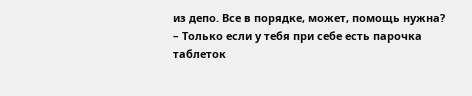из депо. Все в порядке, может, помощь нужна?
– Только если у тебя при себе есть парочка таблеток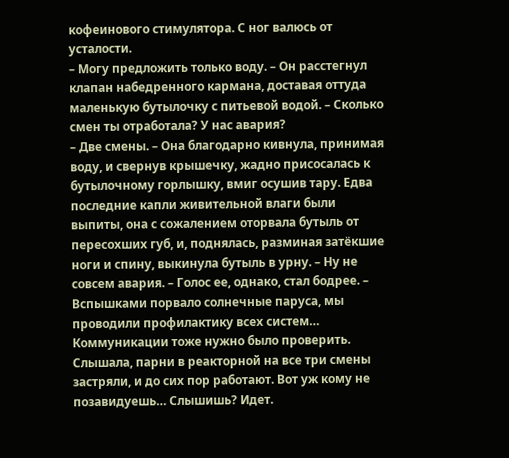кофеинового стимулятора. С ног валюсь от усталости.
– Могу предложить только воду. – Он расстегнул клапан набедренного кармана, доставая оттуда маленькую бутылочку с питьевой водой. – Сколько смен ты отработала? У нас авария?
– Две смены. – Она благодарно кивнула, принимая воду, и свернув крышечку, жадно присосалась к бутылочному горлышку, вмиг осушив тару. Едва последние капли живительной влаги были выпиты, она с сожалением оторвала бутыль от пересохших губ, и, поднялась, разминая затёкшие ноги и спину, выкинула бутыль в урну. – Ну не совсем авария. – Голос ее, однако, стал бодрее. – Вспышками порвало солнечные паруса, мы проводили профилактику всех систем… Коммуникации тоже нужно было проверить. Слышала, парни в реакторной на все три смены застряли, и до сих пор работают. Вот уж кому не позавидуешь… Слышишь? Идет.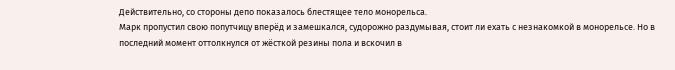Действительно, со стороны депо показалось блестящее тело монорельса.
Марк пропустил свою попутчицу вперёд и замешкался, судорожно раздумывая, стоит ли ехать с незнакомкой в монорельсе. Но в последний момент оттолкнулся от жёсткой резины пола и вскочил в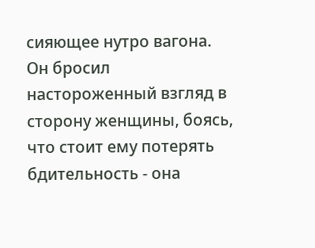сияющее нутро вагона.
Он бросил настороженный взгляд в сторону женщины, боясь, что стоит ему потерять бдительность - она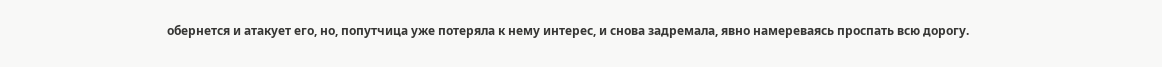обернется и атакует его, но, попутчица уже потеряла к нему интерес, и снова задремала, явно намереваясь проспать всю дорогу.